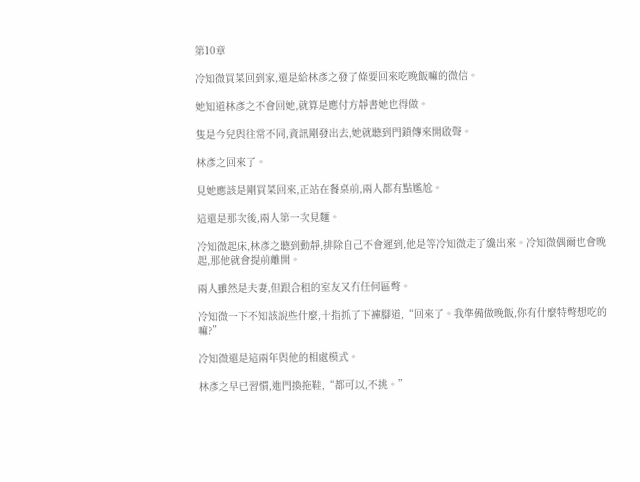第10章

冷知微買菜回到家,還是給林彥之發了條要回來吃晚飯嘛的微信。

她知道林彥之不會回她,就算是應付方靜書她也得做。

隻是今兒與往常不同,資訊剛發出去,她就聽到門鎖傳來開啟聲。

林彥之回來了。

見她應該是剛買菜回來,正站在餐桌前,兩人都有點尷尬。

這還是那次後,兩人第一次見麵。

冷知微起床,林彥之聽到動靜,排除自己不會遲到,他是等冷知微走了纔出來。冷知微偶爾也會晚起,那他就會提前離開。

兩人雖然是夫妻,但跟合租的室友又冇任何區彆。

冷知微一下不知該說些什麼,十指抓了下褲腳道,“回來了。我準備做晚飯,你有什麼特彆想吃的嘛?”

冷知微還是這兩年與他的相處模式。

林彥之早已習慣,進門換拖鞋,“都可以,不挑。”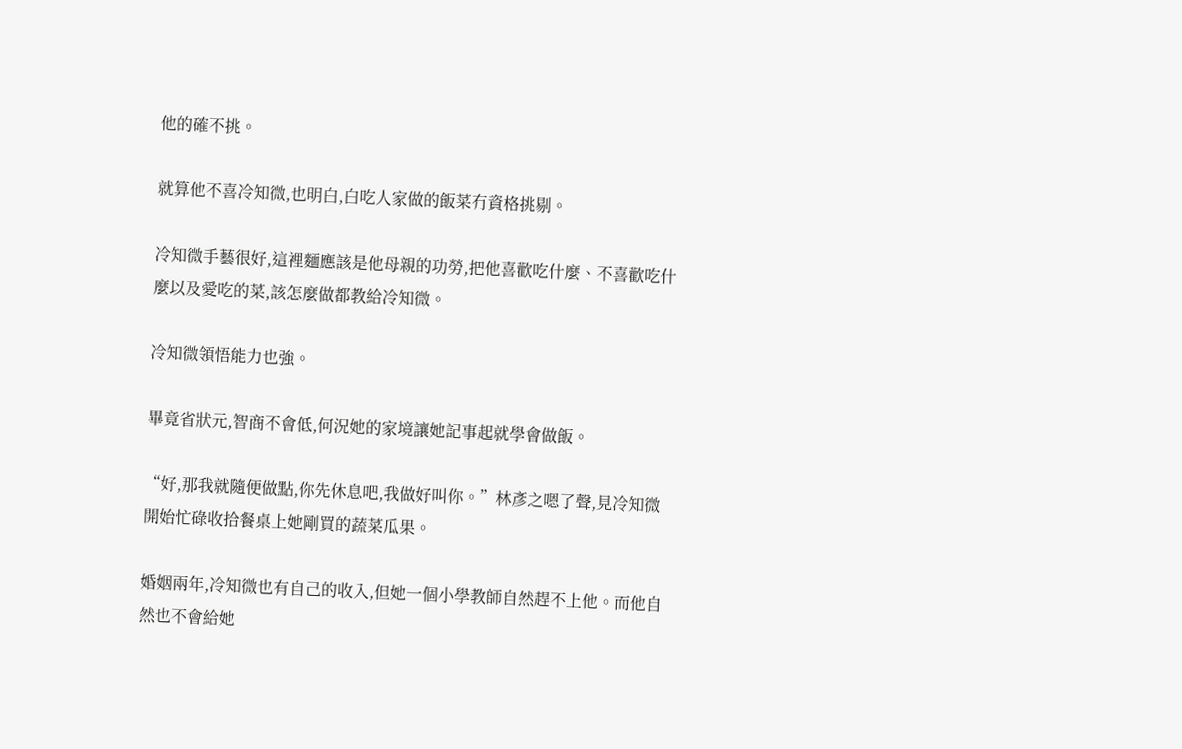他的確不挑。

就算他不喜冷知微,也明白,白吃人家做的飯菜冇資格挑剔。

冷知微手藝很好,這裡麵應該是他母親的功勞,把他喜歡吃什麼、不喜歡吃什麼以及愛吃的菜,該怎麼做都教給冷知微。

冷知微領悟能力也強。

畢竟省狀元,智商不會低,何況她的家境讓她記事起就學會做飯。

“好,那我就隨便做點,你先休息吧,我做好叫你。”林彥之嗯了聲,見冷知微開始忙碌收拾餐桌上她剛買的蔬菜瓜果。

婚姻兩年,冷知微也有自己的收入,但她一個小學教師自然趕不上他。而他自然也不會給她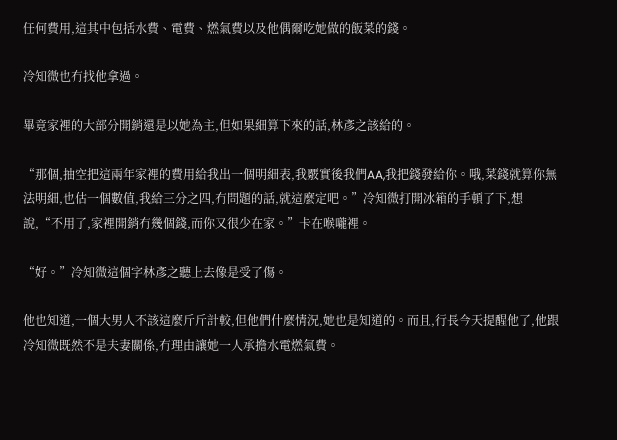任何費用,這其中包括水費、電費、燃氣費以及他偶爾吃她做的飯菜的錢。

冷知微也冇找他拿過。

畢竟家裡的大部分開銷還是以她為主,但如果細算下來的話,林彥之該給的。

“那個,抽空把這兩年家裡的費用給我出一個明細表,我覈實後我們AA,我把錢發給你。哦,菜錢就算你無法明細,也估一個數值,我給三分之四,冇問題的話,就這麼定吧。”冷知微打開冰箱的手頓了下,想說,“不用了,家裡開銷冇幾個錢,而你又很少在家。”卡在喉嚨裡。

“好。”冷知微這個字林彥之聽上去像是受了傷。

他也知道,一個大男人不該這麼斤斤計較,但他們什麼情況,她也是知道的。而且,行長今天提醒他了,他跟冷知微既然不是夫妻關係,冇理由讓她一人承擔水電燃氣費。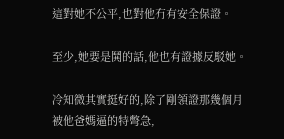這對她不公平,也對他冇有安全保證。

至少,她要是鬨的話,他也有證據反駁她。

冷知微其實挺好的,除了剛領證那幾個月被他爸媽逼的特彆急,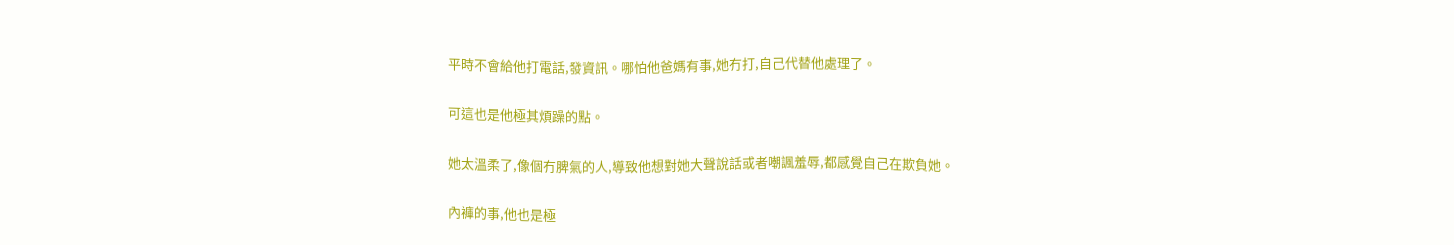平時不會給他打電話,發資訊。哪怕他爸媽有事,她冇打,自己代替他處理了。

可這也是他極其煩躁的點。

她太溫柔了,像個冇脾氣的人,導致他想對她大聲說話或者嘲諷羞辱,都感覺自己在欺負她。

內褲的事,他也是極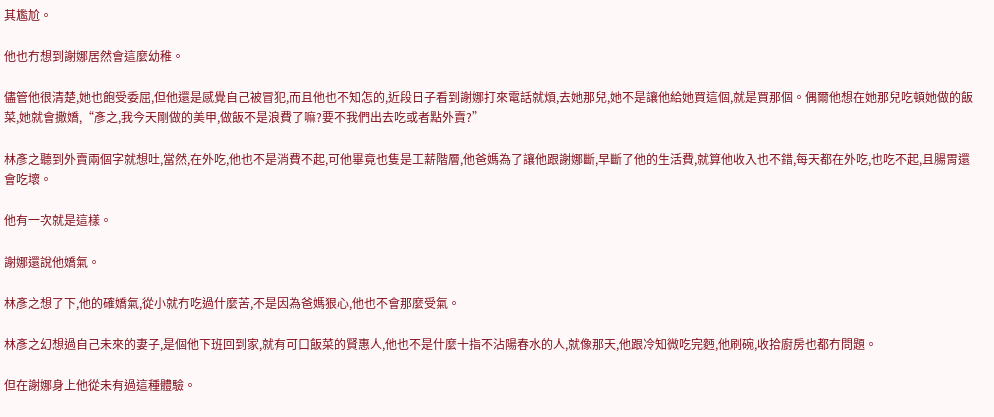其尷尬。

他也冇想到謝娜居然會這麼幼稚。

儘管他很清楚,她也飽受委屈,但他還是感覺自己被冒犯,而且他也不知怎的,近段日子看到謝娜打來電話就煩,去她那兒,她不是讓他給她買這個,就是買那個。偶爾他想在她那兒吃頓她做的飯菜,她就會撒嬌,“彥之,我今天剛做的美甲,做飯不是浪費了嘛?要不我們出去吃或者點外賣?”

林彥之聽到外賣兩個字就想吐,當然,在外吃,他也不是消費不起,可他畢竟也隻是工薪階層,他爸媽為了讓他跟謝娜斷,早斷了他的生活費,就算他收入也不錯,每天都在外吃,也吃不起,且腸胃還會吃壞。

他有一次就是這樣。

謝娜還說他嬌氣。

林彥之想了下,他的確嬌氣,從小就冇吃過什麼苦,不是因為爸媽狠心,他也不會那麼受氣。

林彥之幻想過自己未來的妻子,是個他下班回到家,就有可口飯菜的賢惠人,他也不是什麼十指不沾陽春水的人,就像那天,他跟冷知微吃完麪,他刷碗,收拾廚房也都冇問題。

但在謝娜身上他從未有過這種體驗。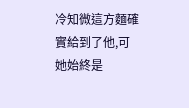冷知微這方麵確實給到了他,可她始終是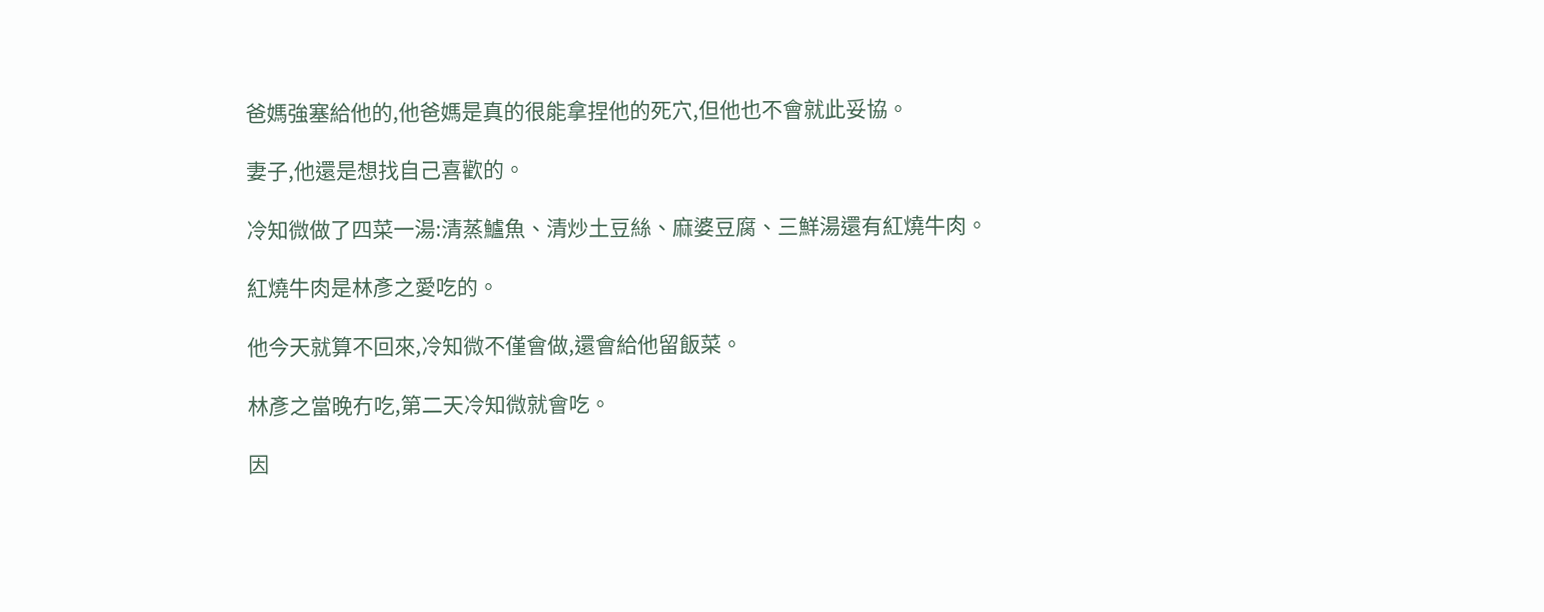爸媽強塞給他的,他爸媽是真的很能拿捏他的死穴,但他也不會就此妥協。

妻子,他還是想找自己喜歡的。

冷知微做了四菜一湯:清蒸鱸魚、清炒土豆絲、麻婆豆腐、三鮮湯還有紅燒牛肉。

紅燒牛肉是林彥之愛吃的。

他今天就算不回來,冷知微不僅會做,還會給他留飯菜。

林彥之當晚冇吃,第二天冷知微就會吃。

因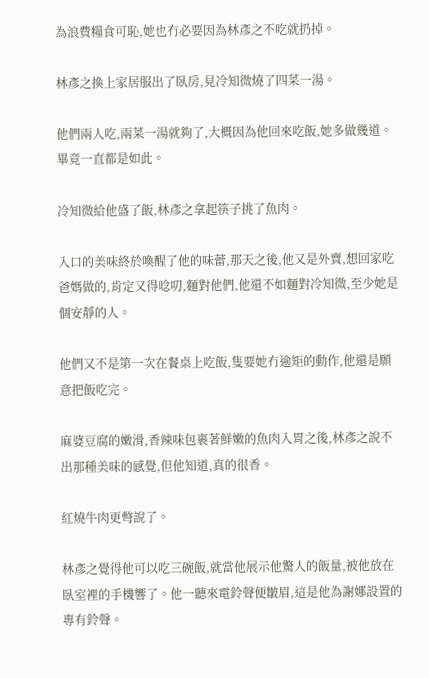為浪費糧食可恥,她也冇必要因為林彥之不吃就扔掉。

林彥之換上家居服出了臥房,見冷知微燒了四菜一湯。

他們兩人吃,兩菜一湯就夠了,大概因為他回來吃飯,她多做幾道。畢竟一直都是如此。

冷知微給他盛了飯,林彥之拿起筷子挑了魚肉。

入口的美味終於喚醒了他的味蕾,那天之後,他又是外賣,想回家吃爸媽做的,肯定又得唸叨,麵對他們,他還不如麵對冷知微,至少她是個安靜的人。

他們又不是第一次在餐桌上吃飯,隻要她冇逾矩的動作,他還是願意把飯吃完。

麻婆豆腐的嫩滑,香辣味包裹著鮮嫩的魚肉入胃之後,林彥之說不出那種美味的感覺,但他知道,真的很香。

紅燒牛肉更彆說了。

林彥之覺得他可以吃三碗飯,就當他展示他驚人的飯量,被他放在臥室裡的手機響了。他一聽來電鈴聲便皺眉,這是他為謝娜設置的專有鈴聲。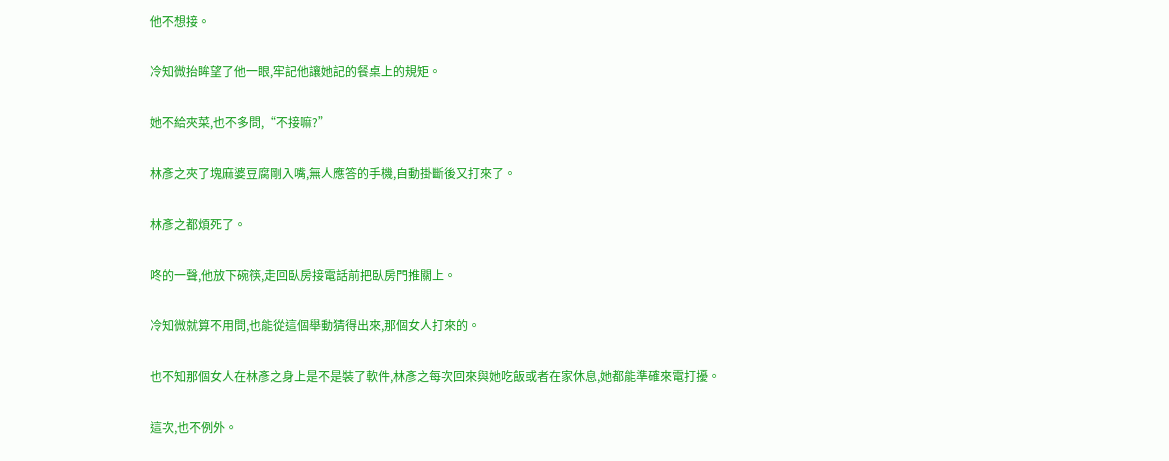他不想接。

冷知微抬眸望了他一眼,牢記他讓她記的餐桌上的規矩。

她不給夾菜,也不多問,“不接嘛?”

林彥之夾了塊麻婆豆腐剛入嘴,無人應答的手機,自動掛斷後又打來了。

林彥之都煩死了。

咚的一聲,他放下碗筷,走回臥房接電話前把臥房門推關上。

冷知微就算不用問,也能從這個舉動猜得出來,那個女人打來的。

也不知那個女人在林彥之身上是不是裝了軟件,林彥之每次回來與她吃飯或者在家休息,她都能準確來電打擾。

這次,也不例外。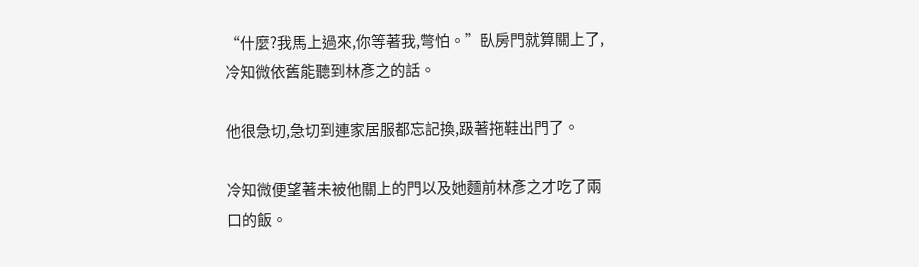“什麼?我馬上過來,你等著我,彆怕。”臥房門就算關上了,冷知微依舊能聽到林彥之的話。

他很急切,急切到連家居服都忘記換,趿著拖鞋出門了。

冷知微便望著未被他關上的門以及她麵前林彥之才吃了兩口的飯。